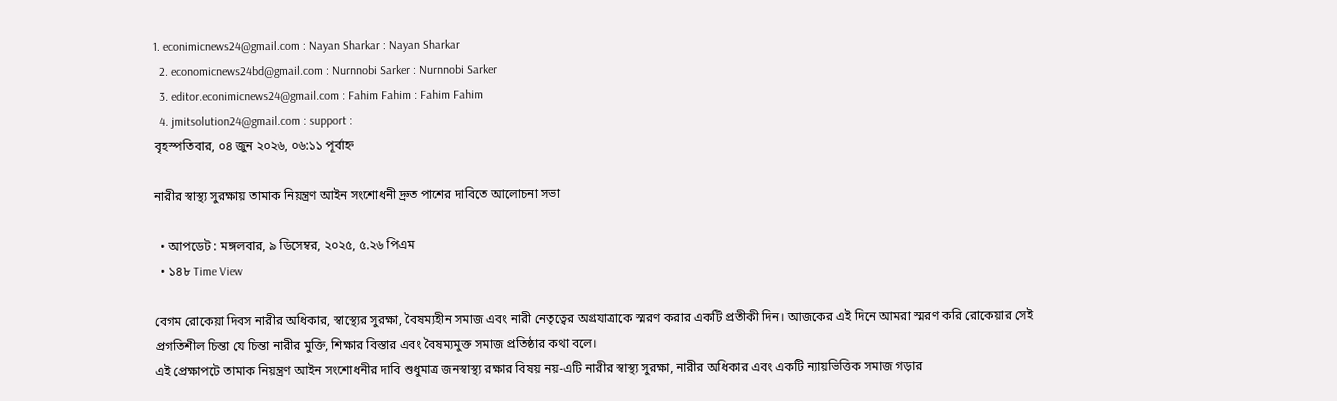1. econimicnews24@gmail.com : Nayan Sharkar : Nayan Sharkar
  2. economicnews24bd@gmail.com : Nurnnobi Sarker : Nurnnobi Sarker
  3. editor.econimicnews24@gmail.com : Fahim Fahim : Fahim Fahim
  4. jmitsolution24@gmail.com : support :
বৃহস্পতিবার, ০৪ জুন ২০২৬, ০৬:১১ পূর্বাহ্ন

নারীর স্বাস্থ্য সুরক্ষায় তামাক নিয়ন্ত্রণ আইন সংশোধনী দ্রুত পাশের দাবিতে আলোচনা সভা

  • আপডেট : মঙ্গলবার, ৯ ডিসেম্বর, ২০২৫, ৫.২৬ পিএম
  • ১৪৮ Time View

বেগম রোকেয়া দিবস নারীর অধিকার, স্বাস্থ্যের সুরক্ষা, বৈষম্যহীন সমাজ এবং নারী নেতৃত্বের অগ্রযাত্রাকে স্মরণ করার একটি প্রতীকী দিন। আজকের এই দিনে আমরা স্মরণ করি রোকেয়ার সেই প্রগতিশীল চিন্তা যে চিন্তা নারীর মুক্তি, শিক্ষার বিস্তার এবং বৈষম্যমুক্ত সমাজ প্রতিষ্ঠার কথা বলে।
এই প্রেক্ষাপটে তামাক নিয়ন্ত্রণ আইন সংশোধনীর দাবি শুধুমাত্র জনস্বাস্থ্য রক্ষার বিষয় নয়-এটি নারীর স্বাস্থ্য সুরক্ষা, নারীর অধিকার এবং একটি ন্যায়ভিত্তিক সমাজ গড়ার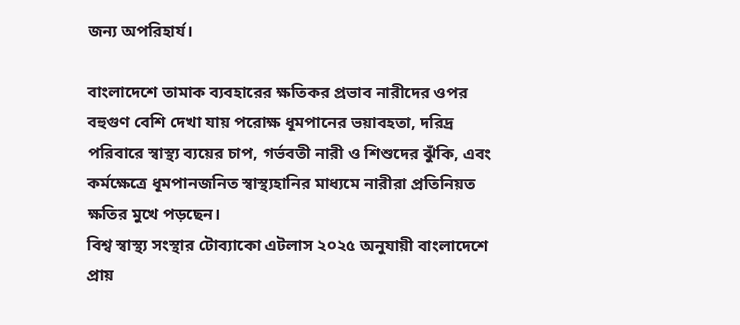জন্য অপরিহার্য।

বাংলাদেশে তামাক ব্যবহারের ক্ষতিকর প্রভাব নারীদের ওপর বহুগুণ বেশি দেখা যায় পরোক্ষ ধূমপানের ভয়াবহতা, দরিদ্র পরিবারে স্বাস্থ্য ব্যয়ের চাপ, গর্ভবতী নারী ও শিশুদের ঝুঁকি, এবং কর্মক্ষেত্রে ধূমপানজনিত স্বাস্থ্যহানির মাধ্যমে নারীরা প্রতিনিয়ত ক্ষতির মুখে পড়ছেন।
বিশ্ব স্বাস্থ্য সংস্থার টোব্যাকো এটলাস ২০২৫ অনুযায়ী বাংলাদেশে প্রায়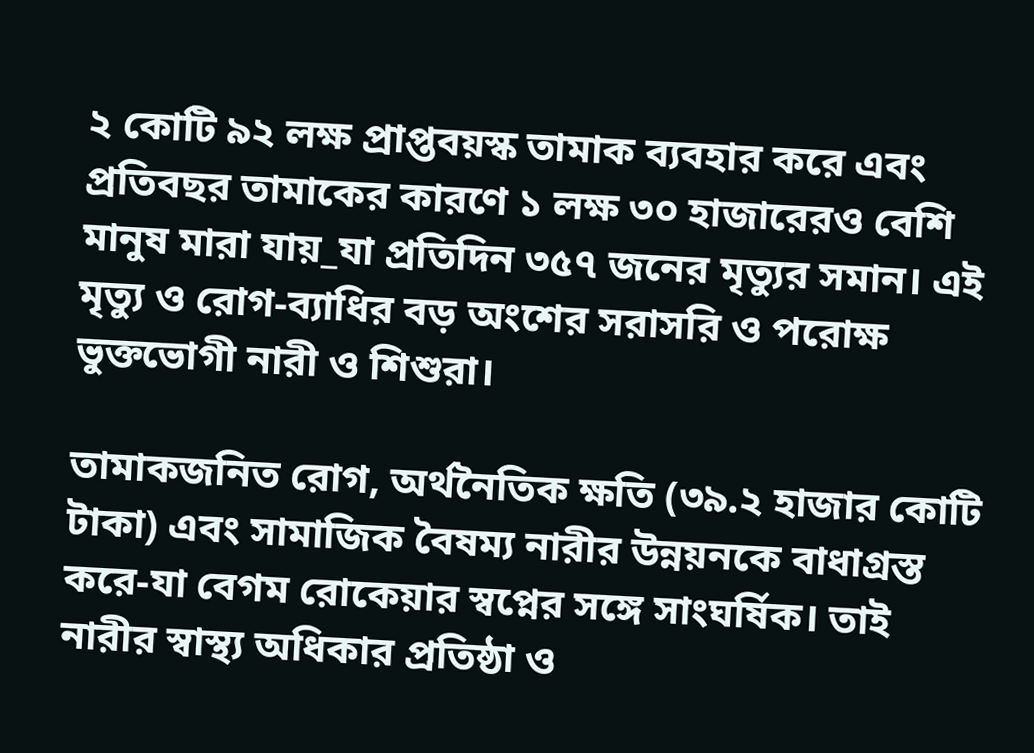২ কোটি ৯২ লক্ষ প্রাপ্তবয়স্ক তামাক ব্যবহার করে এবং প্রতিবছর তামাকের কারণে ১ লক্ষ ৩০ হাজারেরও বেশি মানুষ মারা যায়_যা প্রতিদিন ৩৫৭ জনের মৃত্যুর সমান। এই মৃত্যু ও রোগ-ব্যাধির বড় অংশের সরাসরি ও পরোক্ষ ভুক্তভোগী নারী ও শিশুরা।

তামাকজনিত রোগ, অর্থনৈতিক ক্ষতি (৩৯.২ হাজার কোটি টাকা) এবং সামাজিক বৈষম্য নারীর উন্নয়নকে বাধাগ্রস্ত করে-যা বেগম রোকেয়ার স্বপ্নের সঙ্গে সাংঘর্ষিক। তাই নারীর স্বাস্থ্য অধিকার প্রতিষ্ঠা ও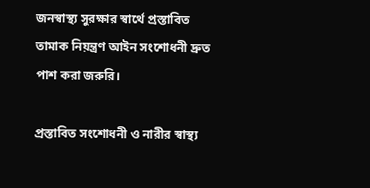জনস্বাস্থ্য সুরক্ষার স্বার্থে প্রস্তাবিত তামাক নিয়ন্ত্রণ আইন সংশোধনী দ্রুত পাশ করা জরুরি।

প্রস্তাবিত সংশোধনী ও নারীর স্বাস্থ্য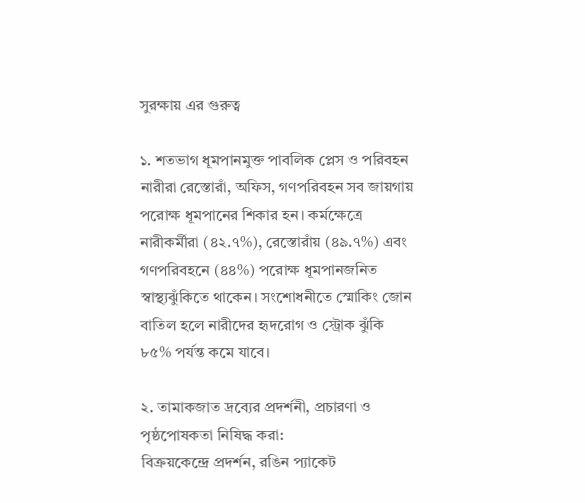সুরক্ষায় এর গুরুত্ব

১. শতভাগ ধূমপানমুক্ত পাবলিক প্লেস ও পরিবহন
নারীরা রেস্তোরাঁ, অফিস, গণপরিবহন সব জায়গায় পরোক্ষ ধূমপানের শিকার হন। কর্মক্ষেত্রে নারীকর্মীরা (৪২.৭%), রেস্তোরাঁয় (৪৯.৭%) এবং গণপরিবহনে (৪৪%) পরোক্ষ ধূমপানজনিত স্বাস্থ্যঝুঁকিতে থাকেন। সংশোধনীতে স্মোকিং জোন বাতিল হলে নারীদের হৃদরোগ ও স্ট্রোক ঝুঁকি ৮৫% পর্যন্ত কমে যাবে।

২. তামাকজাত দ্রব্যের প্রদর্শনী, প্রচারণা ও পৃষ্ঠপোষকতা নিষিদ্ধ করা:
বিক্রয়কেন্দ্রে প্রদর্শন, রঙিন প্যাকেট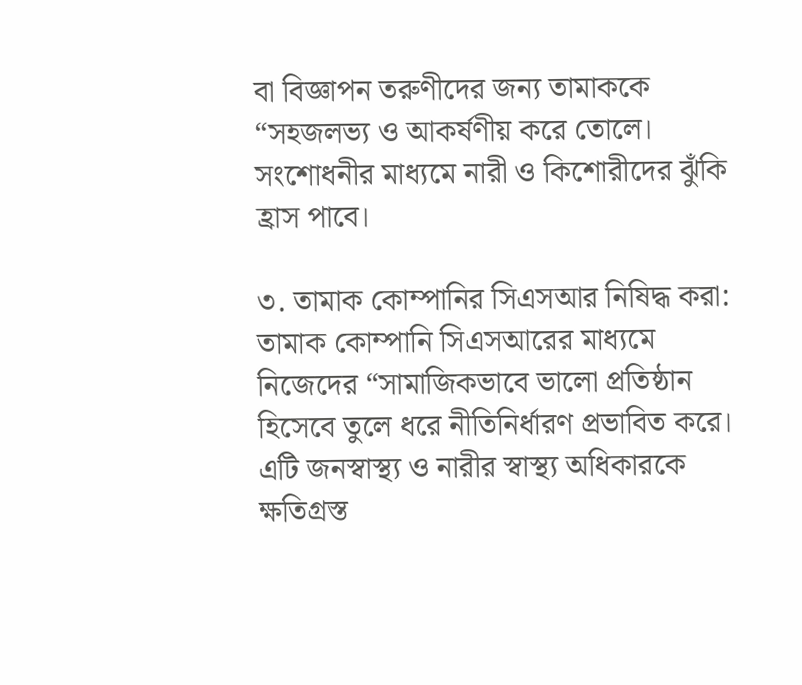বা বিজ্ঞাপন তরুণীদের জন্য তামাককে “সহজলভ্য ও আকর্ষণীয় করে তোলে। সংশোধনীর মাধ্যমে নারী ও কিশোরীদের ঝুঁকি হ্রাস পাবে।

৩. তামাক কোম্পানির সিএসআর নিষিদ্ধ করা:
তামাক কোম্পানি সিএসআরের মাধ্যমে নিজেদের “সামাজিকভাবে ভালো প্রতিষ্ঠান হিসেবে তুলে ধরে নীতিনির্ধারণ প্রভাবিত করে। এটি জনস্বাস্থ্য ও নারীর স্বাস্থ্য অধিকারকে ক্ষতিগ্রস্ত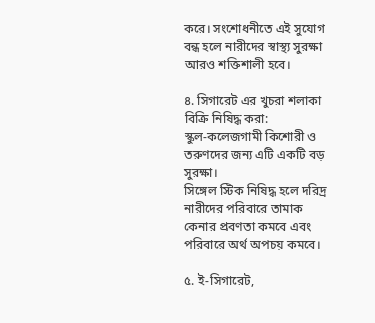করে। সংশোধনীতে এই সুযোগ বন্ধ হলে নারীদের স্বাস্থ্য সুরক্ষা আরও শক্তিশালী হবে।

৪. সিগারেট এর খুচরা শলাকা বিক্রি নিষিদ্ধ করা:
স্কুল-কলেজগামী কিশোরী ও তরুণদের জন্য এটি একটি বড় সুরক্ষা।
সিঙ্গেল স্টিক নিষিদ্ধ হলে দরিদ্র নারীদের পরিবারে তামাক কেনার প্রবণতা কমবে এবং পরিবারে অর্থ অপচয় কমবে।

৫. ই-সিগারেট,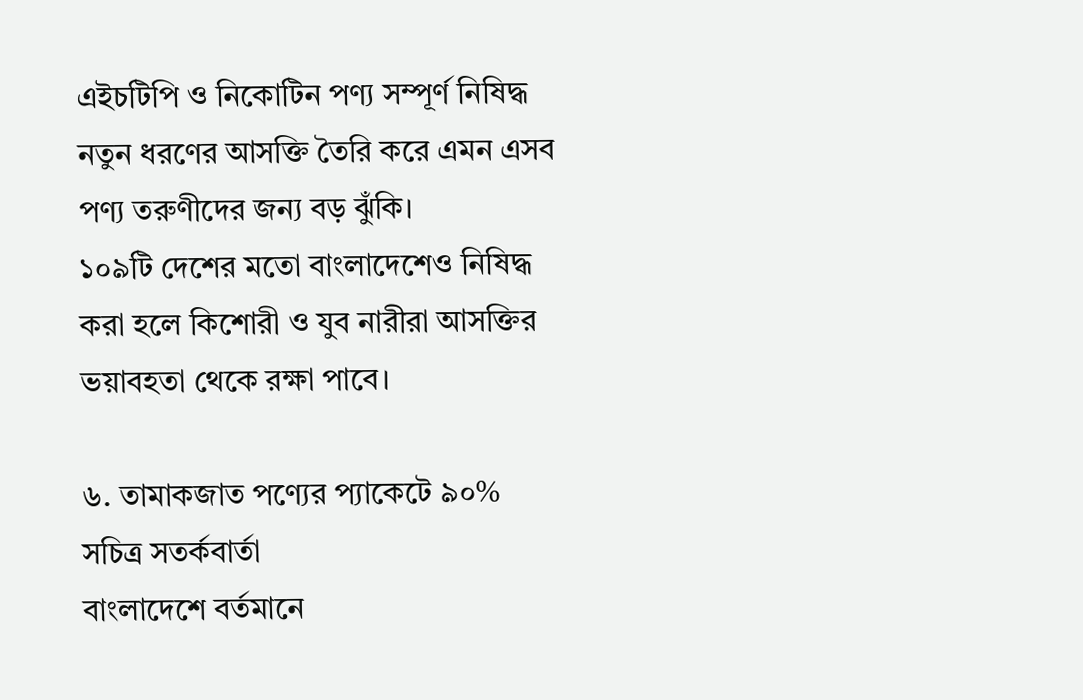এইচটিপি ও নিকোটিন পণ্য সম্পূর্ণ নিষিদ্ধ
নতুন ধরণের আসক্তি তৈরি করে এমন এসব পণ্য তরুণীদের জন্য বড় ঝুঁকি।
১০৯টি দেশের মতো বাংলাদেশেও নিষিদ্ধ করা হলে কিশোরী ও যুব নারীরা আসক্তির ভয়াবহতা থেকে রক্ষা পাবে।

৬. তামাকজাত পণ্যের প্যাকেটে ৯০% সচিত্র সতর্কবার্তা
বাংলাদেশে বর্তমানে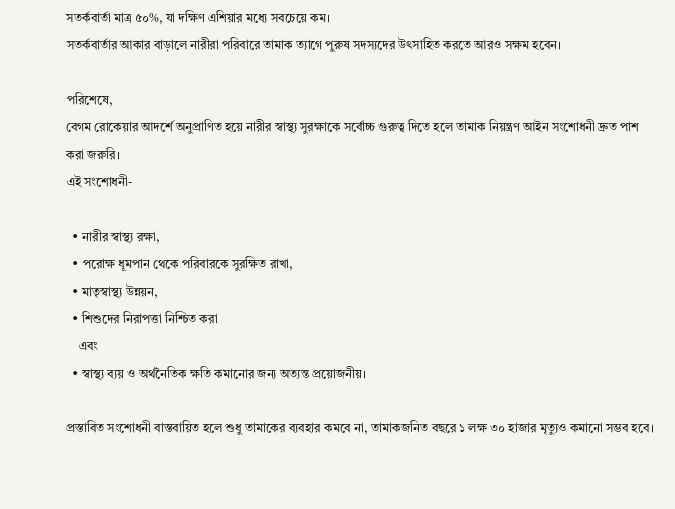সতর্কবার্তা মাত্র ৫০%, যা দক্ষিণ এশিয়ার মধ্যে সবচেয়ে কম।
সতর্কবার্তার আকার বাড়ালে নারীরা পরিবারে তামাক ত্যাগে পুরুষ সদস্যদের উৎসাহিত করতে আরও সক্ষম হবেন।

পরিশেষে,
বেগম রোকেয়ার আদর্শে অনুপ্রাণিত হয়ে নারীর স্বাস্থ্য সুরক্ষাকে সর্বোচ্চ গুরুত্ব দিতে হলে তামাক নিয়ন্ত্রণ আইন সংশোধনী দ্রুত পাশ করা জরুরি।
এই সংশোধনী-

  • নারীর স্বাস্থ্য রক্ষা,
  • পরোক্ষ ধূমপান থেকে পরিবারকে সুরক্ষিত রাখা,
  • মাতৃস্বাস্থ্য উন্নয়ন,
  • শিশুদের নিরাপত্তা নিশ্চিত করা
    এবং
  • স্বাস্থ্য ব্যয় ও অর্থনৈতিক ক্ষতি কমানোর জন্য অত্যন্ত প্রয়োজনীয়।

প্রস্তাবিত সংশোধনী বাস্তবায়িত হলে শুধু তামাকের ব্যবহার কমবে না, তামাকজনিত বছরে ১ লক্ষ ৩০ হাজার মৃত্যুও কমানো সম্ভব হবে।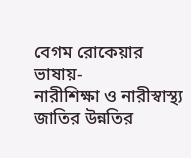বেগম রোকেয়ার ভাষায়-
নারীশিক্ষা ও নারীস্বাস্থ্য জাতির উন্নতির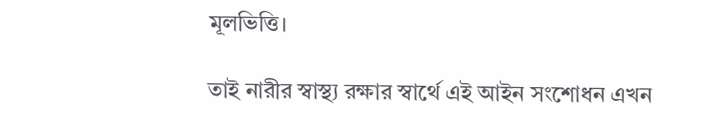মূলভিত্তি।

তাই নারীর স্বাস্থ্য রক্ষার স্বার্থে এই আইন সংশোধন এখন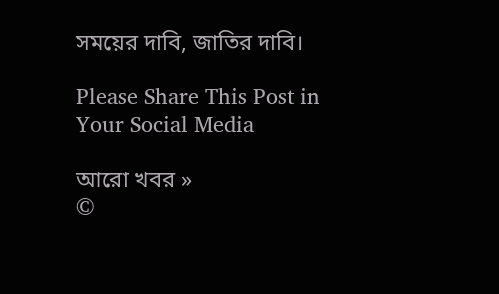সময়ের দাবি, জাতির দাবি।

Please Share This Post in Your Social Media

আরো খবর »
©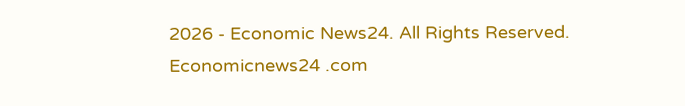2026 - Economic News24. All Rights Reserved.
Economicnews24 .com